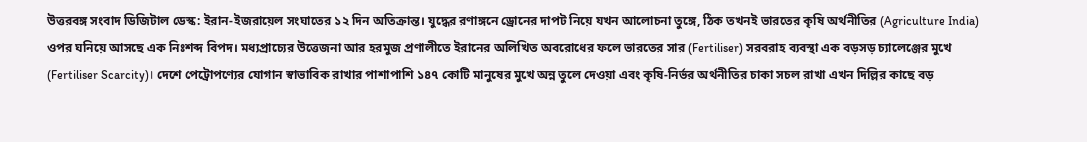উত্তরবঙ্গ সংবাদ ডিজিটাল ডেস্ক: ইরান-ইজরায়েল সংঘাতের ১২ দিন অতিক্রান্ত। যুদ্ধের রণাঙ্গনে ড্রোনের দাপট নিয়ে যখন আলোচনা তুঙ্গে, ঠিক তখনই ভারতের কৃষি অর্থনীতির (Agriculture India) ওপর ঘনিয়ে আসছে এক নিঃশব্দ বিপদ। মধ্যপ্রাচ্যের উত্তেজনা আর হরমুজ প্রণালীতে ইরানের অলিখিত অবরোধের ফলে ভারতের সার (Fertiliser) সরবরাহ ব্যবস্থা এক বড়সড় চ্যালেঞ্জের মুখে (Fertiliser Scarcity)। দেশে পেট্রোপণ্যের যোগান স্বাভাবিক রাখার পাশাপাশি ১৪৭ কোটি মানুষের মুখে অন্ন তুলে দেওয়া এবং কৃষি-নির্ভর অর্থনীতির চাকা সচল রাখা এখন দিল্লির কাছে বড়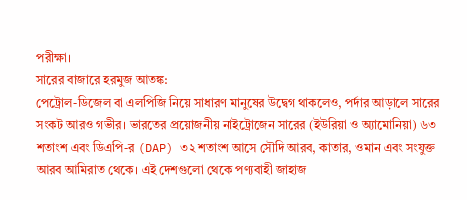পরীক্ষা।
সারের বাজারে হরমুজ আতঙ্ক:
পেট্রোল-ডিজেল বা এলপিজি নিয়ে সাধারণ মানুষের উদ্বেগ থাকলেও, পর্দার আড়ালে সারের সংকট আরও গভীর। ভারতের প্রয়োজনীয় নাইট্রোজেন সারের (ইউরিয়া ও অ্যামোনিয়া) ৬৩ শতাংশ এবং ডিএপি-র (DAP) ৩২ শতাংশ আসে সৌদি আরব, কাতার, ওমান এবং সংযুক্ত আরব আমিরাত থেকে। এই দেশগুলো থেকে পণ্যবাহী জাহাজ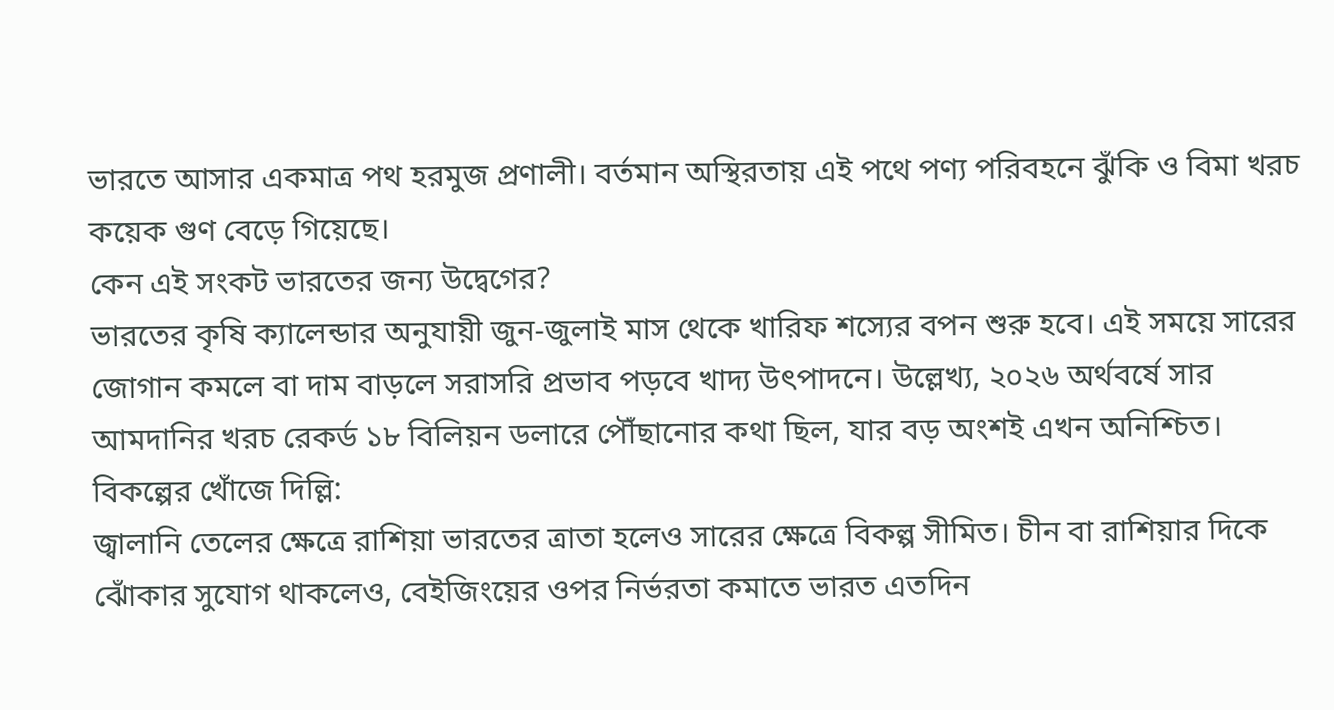ভারতে আসার একমাত্র পথ হরমুজ প্রণালী। বর্তমান অস্থিরতায় এই পথে পণ্য পরিবহনে ঝুঁকি ও বিমা খরচ কয়েক গুণ বেড়ে গিয়েছে।
কেন এই সংকট ভারতের জন্য উদ্বেগের?
ভারতের কৃষি ক্যালেন্ডার অনুযায়ী জুন-জুলাই মাস থেকে খারিফ শস্যের বপন শুরু হবে। এই সময়ে সারের জোগান কমলে বা দাম বাড়লে সরাসরি প্রভাব পড়বে খাদ্য উৎপাদনে। উল্লেখ্য, ২০২৬ অর্থবর্ষে সার আমদানির খরচ রেকর্ড ১৮ বিলিয়ন ডলারে পৌঁছানোর কথা ছিল, যার বড় অংশই এখন অনিশ্চিত।
বিকল্পের খোঁজে দিল্লি:
জ্বালানি তেলের ক্ষেত্রে রাশিয়া ভারতের ত্রাতা হলেও সারের ক্ষেত্রে বিকল্প সীমিত। চীন বা রাশিয়ার দিকে ঝোঁকার সুযোগ থাকলেও, বেইজিংয়ের ওপর নির্ভরতা কমাতে ভারত এতদিন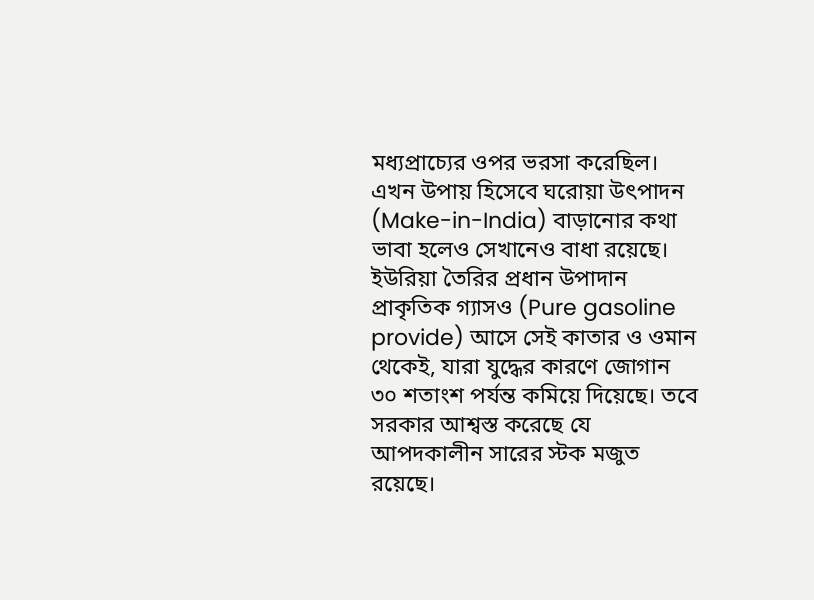মধ্যপ্রাচ্যের ওপর ভরসা করেছিল। এখন উপায় হিসেবে ঘরোয়া উৎপাদন (Make-in-India) বাড়ানোর কথা ভাবা হলেও সেখানেও বাধা রয়েছে। ইউরিয়া তৈরির প্রধান উপাদান প্রাকৃতিক গ্যাসও (Pure gasoline provide) আসে সেই কাতার ও ওমান থেকেই, যারা যুদ্ধের কারণে জোগান ৩০ শতাংশ পর্যন্ত কমিয়ে দিয়েছে। তবে সরকার আশ্বস্ত করেছে যে আপদকালীন সারের স্টক মজুত রয়েছে।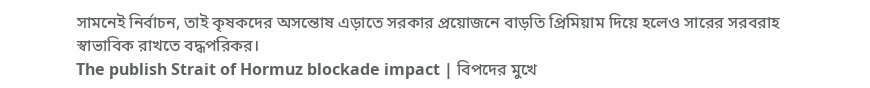সামনেই নির্বাচন, তাই কৃষকদের অসন্তোষ এড়াতে সরকার প্রয়োজনে বাড়তি প্রিমিয়াম দিয়ে হলেও সারের সরবরাহ স্বাভাবিক রাখতে বদ্ধপরিকর।
The publish Strait of Hormuz blockade impact | বিপদের মুখে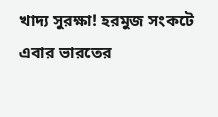খাদ্য সুরক্ষা! হরমুজ সংকটে এবার ভারতের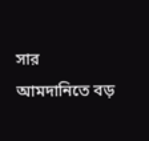সার আমদানিতে বড়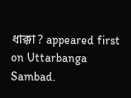ধাক্কা? appeared first on Uttarbanga Sambad.